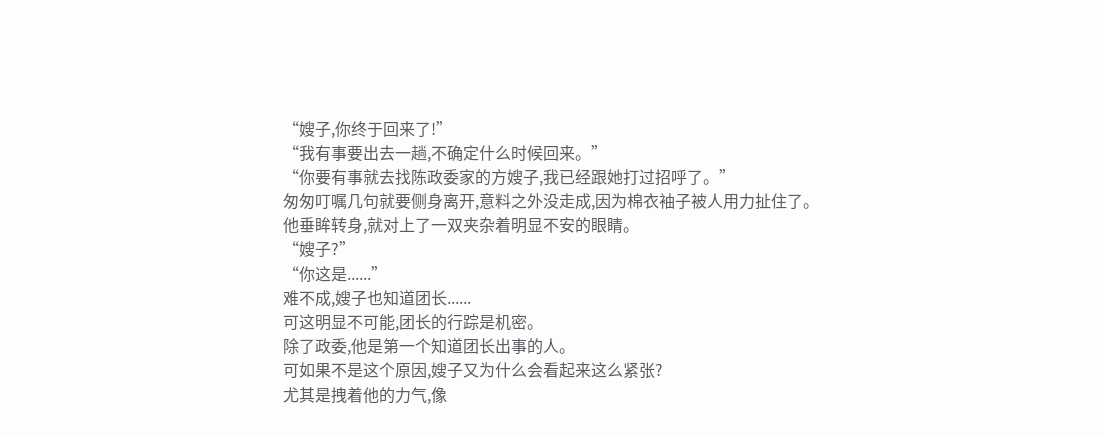“嫂子,你终于回来了!”
“我有事要出去一趟,不确定什么时候回来。”
“你要有事就去找陈政委家的方嫂子,我已经跟她打过招呼了。”
匆匆叮嘱几句就要侧身离开,意料之外没走成,因为棉衣袖子被人用力扯住了。
他垂眸转身,就对上了一双夹杂着明显不安的眼睛。
“嫂子?”
“你这是......”
难不成,嫂子也知道团长......
可这明显不可能,团长的行踪是机密。
除了政委,他是第一个知道团长出事的人。
可如果不是这个原因,嫂子又为什么会看起来这么紧张?
尤其是拽着他的力气,像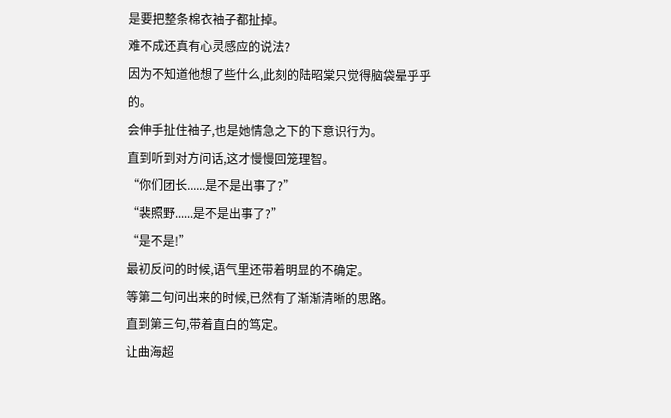是要把整条棉衣袖子都扯掉。
难不成还真有心灵感应的说法?
因为不知道他想了些什么,此刻的陆昭棠只觉得脑袋晕乎乎的。
会伸手扯住袖子,也是她情急之下的下意识行为。
直到听到对方问话,这才慢慢回笼理智。
“你们团长......是不是出事了?”
“裴照野......是不是出事了?”
“是不是!”
最初反问的时候,语气里还带着明显的不确定。
等第二句问出来的时候,已然有了渐渐清晰的思路。
直到第三句,带着直白的笃定。
让曲海超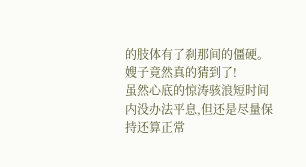的肢体有了刹那间的僵硬。
嫂子竟然真的猜到了!
虽然心底的惊涛骇浪短时间内没办法平息,但还是尽量保持还算正常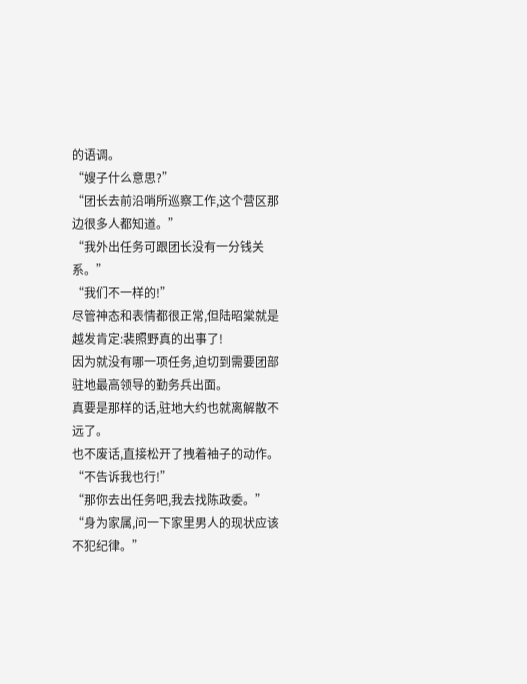的语调。
“嫂子什么意思?”
“团长去前沿哨所巡察工作,这个营区那边很多人都知道。”
“我外出任务可跟团长没有一分钱关系。”
“我们不一样的!”
尽管神态和表情都很正常,但陆昭棠就是越发肯定:裴照野真的出事了!
因为就没有哪一项任务,迫切到需要团部驻地最高领导的勤务兵出面。
真要是那样的话,驻地大约也就离解散不远了。
也不废话,直接松开了拽着袖子的动作。
“不告诉我也行!”
“那你去出任务吧,我去找陈政委。”
“身为家属,问一下家里男人的现状应该不犯纪律。”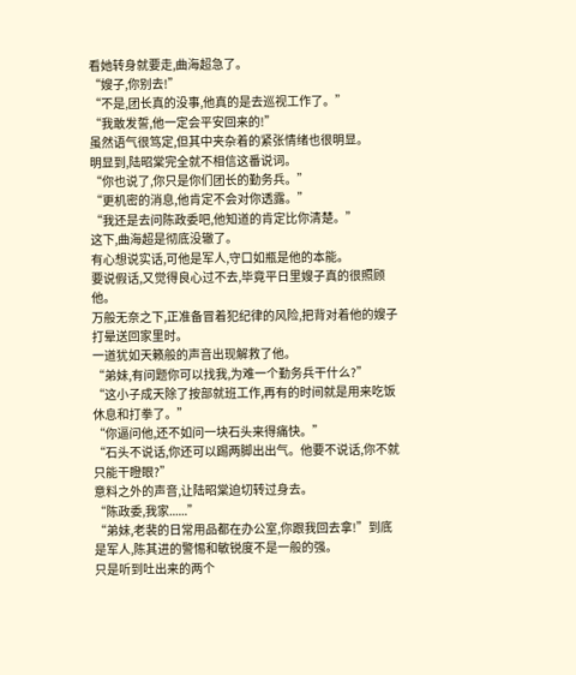看她转身就要走,曲海超急了。
“嫂子,你别去!”
“不是,团长真的没事,他真的是去巡视工作了。”
“我敢发誓,他一定会平安回来的!”
虽然语气很笃定,但其中夹杂着的紧张情绪也很明显。
明显到,陆昭棠完全就不相信这番说词。
“你也说了,你只是你们团长的勤务兵。”
“更机密的消息,他肯定不会对你透露。”
“我还是去问陈政委吧,他知道的肯定比你清楚。”
这下,曲海超是彻底没辙了。
有心想说实话,可他是军人,守口如瓶是他的本能。
要说假话,又觉得良心过不去,毕竟平日里嫂子真的很照顾他。
万般无奈之下,正准备冒着犯纪律的风险,把背对着他的嫂子打晕送回家里时。
一道犹如天籁般的声音出现解救了他。
“弟妹,有问题你可以找我,为难一个勤务兵干什么?”
“这小子成天除了按部就班工作,再有的时间就是用来吃饭休息和打拳了。”
“你逼问他,还不如问一块石头来得痛快。”
“石头不说话,你还可以踢两脚出出气。他要不说话,你不就只能干瞪眼?”
意料之外的声音,让陆昭棠迫切转过身去。
“陈政委,我家......”
“弟妹,老裴的日常用品都在办公室,你跟我回去拿!”到底是军人,陈其进的警惕和敏锐度不是一般的强。
只是听到吐出来的两个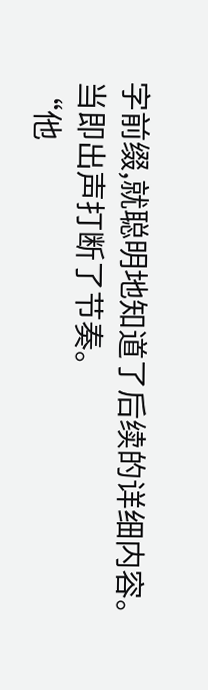字前缀,就聪明地知道了后续的详细内容。
当即出声打断了节奏。
“他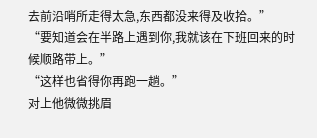去前沿哨所走得太急,东西都没来得及收拾。”
“要知道会在半路上遇到你,我就该在下班回来的时候顺路带上。”
“这样也省得你再跑一趟。”
对上他微微挑眉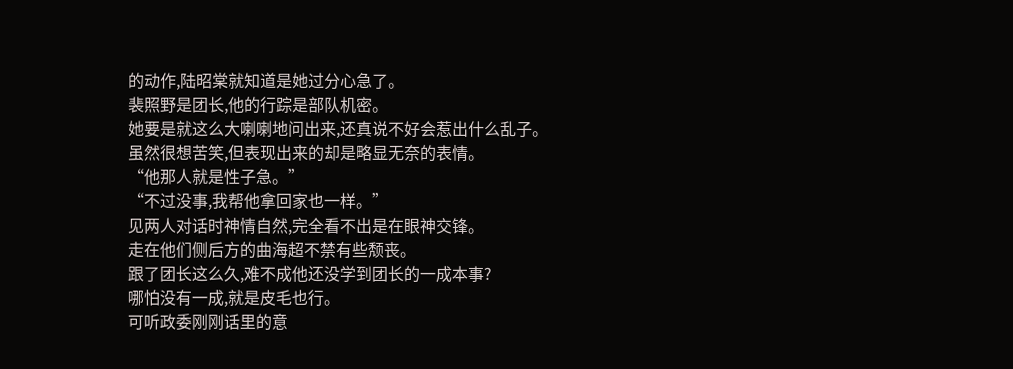的动作,陆昭棠就知道是她过分心急了。
裴照野是团长,他的行踪是部队机密。
她要是就这么大喇喇地问出来,还真说不好会惹出什么乱子。
虽然很想苦笑,但表现出来的却是略显无奈的表情。
“他那人就是性子急。”
“不过没事,我帮他拿回家也一样。”
见两人对话时神情自然,完全看不出是在眼神交锋。
走在他们侧后方的曲海超不禁有些颓丧。
跟了团长这么久,难不成他还没学到团长的一成本事?
哪怕没有一成,就是皮毛也行。
可听政委刚刚话里的意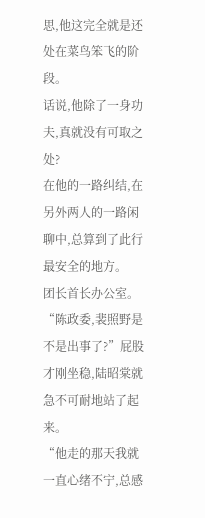思,他这完全就是还处在菜鸟笨飞的阶段。
话说,他除了一身功夫,真就没有可取之处?
在他的一路纠结,在另外两人的一路闲聊中,总算到了此行最安全的地方。
团长首长办公室。
“陈政委,裴照野是不是出事了?”屁股才刚坐稳,陆昭棠就急不可耐地站了起来。
“他走的那天我就一直心绪不宁,总感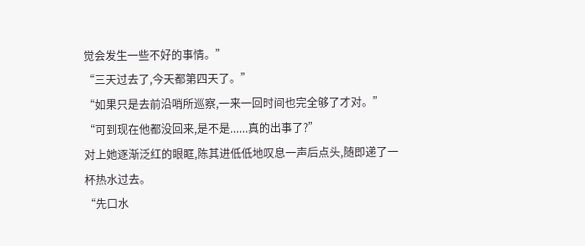觉会发生一些不好的事情。”
“三天过去了,今天都第四天了。”
“如果只是去前沿哨所巡察,一来一回时间也完全够了才对。”
“可到现在他都没回来,是不是......真的出事了?”
对上她逐渐泛红的眼眶,陈其进低低地叹息一声后点头,随即递了一杯热水过去。
“先口水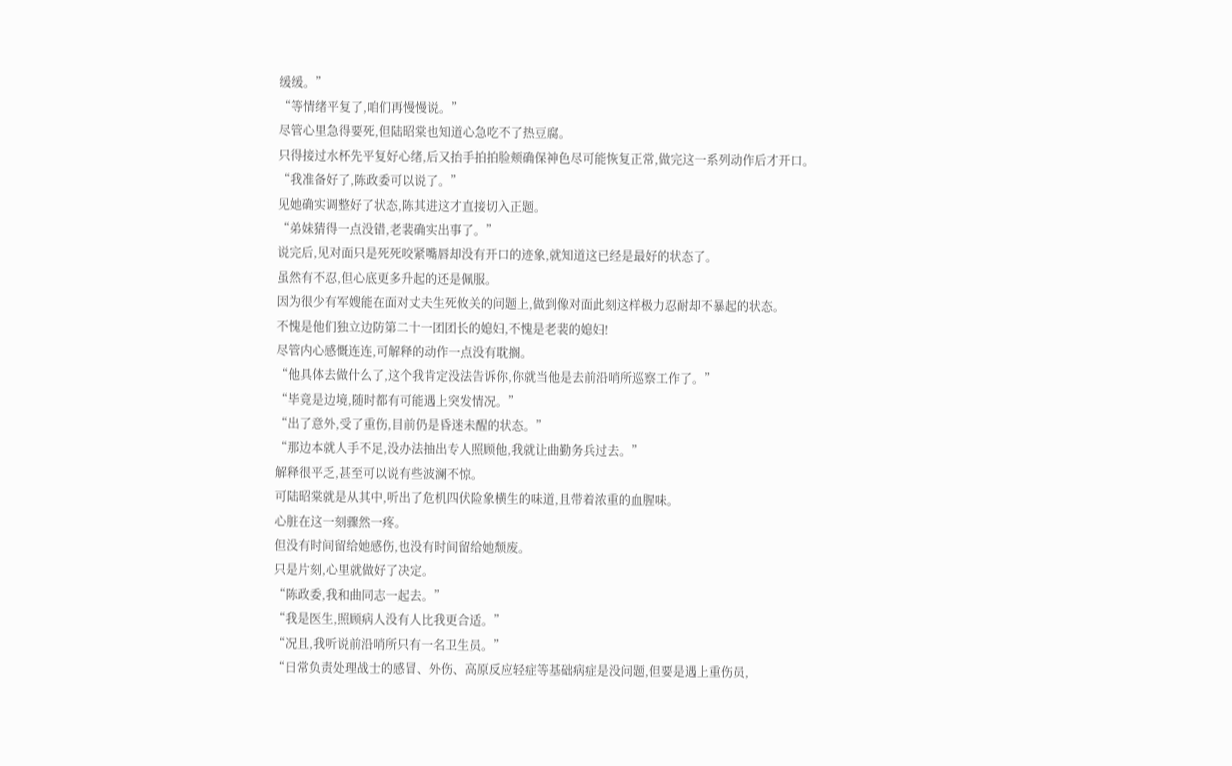缓缓。”
“等情绪平复了,咱们再慢慢说。”
尽管心里急得要死,但陆昭棠也知道心急吃不了热豆腐。
只得接过水杯先平复好心绪,后又抬手拍拍脸颊确保神色尽可能恢复正常,做完这一系列动作后才开口。
“我准备好了,陈政委可以说了。”
见她确实调整好了状态,陈其进这才直接切入正题。
“弟妹猜得一点没错,老裴确实出事了。”
说完后,见对面只是死死咬紧嘴唇却没有开口的迹象,就知道这已经是最好的状态了。
虽然有不忍,但心底更多升起的还是佩服。
因为很少有军嫂能在面对丈夫生死攸关的问题上,做到像对面此刻这样极力忍耐却不暴起的状态。
不愧是他们独立边防第二十一团团长的媳妇,不愧是老裴的媳妇!
尽管内心感慨连连,可解释的动作一点没有耽搁。
“他具体去做什么了,这个我肯定没法告诉你,你就当他是去前沿哨所巡察工作了。”
“毕竟是边境,随时都有可能遇上突发情况。”
“出了意外,受了重伤,目前仍是昏迷未醒的状态。”
“那边本就人手不足,没办法抽出专人照顾他,我就让曲勤务兵过去。”
解释很平乏,甚至可以说有些波澜不惊。
可陆昭棠就是从其中,听出了危机四伏险象横生的味道,且带着浓重的血腥味。
心脏在这一刻骤然一疼。
但没有时间留给她感伤,也没有时间留给她颓废。
只是片刻,心里就做好了决定。
“陈政委,我和曲同志一起去。”
“我是医生,照顾病人没有人比我更合适。”
“况且,我听说前沿哨所只有一名卫生员。”
“日常负责处理战士的感冒、外伤、高原反应轻症等基础病症是没问题,但要是遇上重伤员,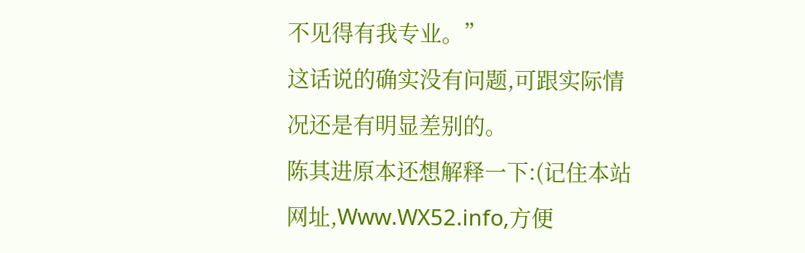不见得有我专业。”
这话说的确实没有问题,可跟实际情况还是有明显差别的。
陈其进原本还想解释一下:(记住本站网址,Www.WX52.info,方便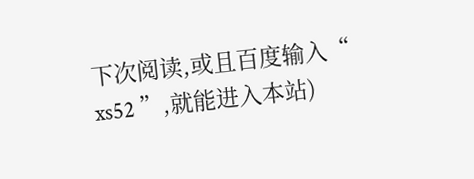下次阅读,或且百度输入“ xs52 ”,就能进入本站)